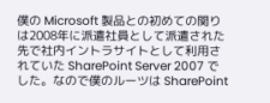僕の Microsoft 製品との初めての関りは2008年に派遣社員として派遣された先で社内イントラサイトとして利用されていた SharePoint Server 2007 でした。なので僕のルーツは SharePoint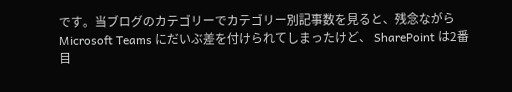です。当ブログのカテゴリーでカテゴリー別記事数を見ると、残念ながら Microsoft Teams にだいぶ差を付けられてしまったけど、 SharePoint は2番目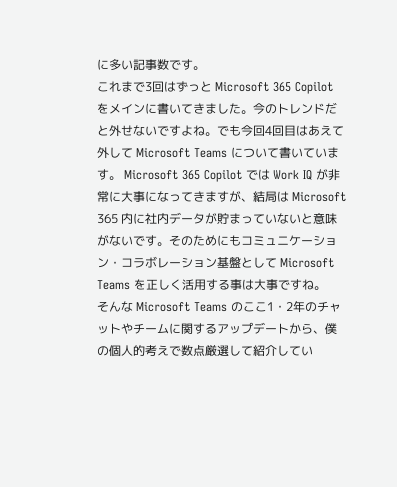に多い記事数です。
これまで3回はずっと Microsoft 365 Copilot をメインに書いてきました。今のトレンドだと外せないですよね。でも今回4回目はあえて外して Microsoft Teams について書いています。 Microsoft 365 Copilot では Work IQ が非常に大事になってきますが、結局は Microsoft 365 内に社内データが貯まっていないと意味がないです。そのためにもコミュニケーション・コラボレーション基盤として Microsoft Teams を正しく活用する事は大事ですね。
そんな Microsoft Teams のここ1・2年のチャットやチームに関するアップデートから、僕の個人的考えで数点厳選して紹介してい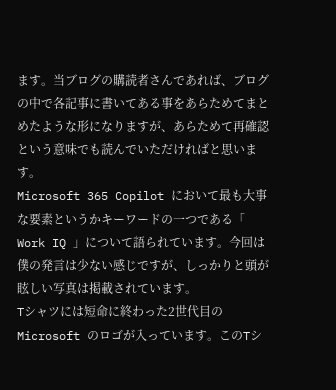ます。当ブログの購読者さんであれば、ブログの中で各記事に書いてある事をあらためてまとめたような形になりますが、あらためて再確認という意味でも読んでいただければと思います。
Microsoft 365 Copilot において最も大事な要素というかキーワードの一つである「 Work IQ 」について語られています。今回は僕の発言は少ない感じですが、しっかりと頭が眩しい写真は掲載されています。
Tシャツには短命に終わった2世代目の Microsoft のロゴが入っています。このTシ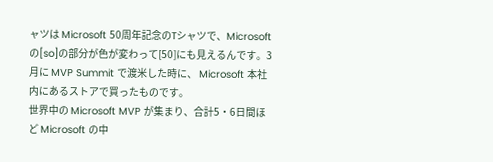ャツは Microsoft 50周年記念のTシャツで、Microsoft の[so]の部分が色が変わって[50]にも見えるんです。3月に MVP Summit で渡米した時に、 Microsoft 本社内にあるストアで買ったものです。
世界中の Microsoft MVP が集まり、合計5・6日間ほど Microsoft の中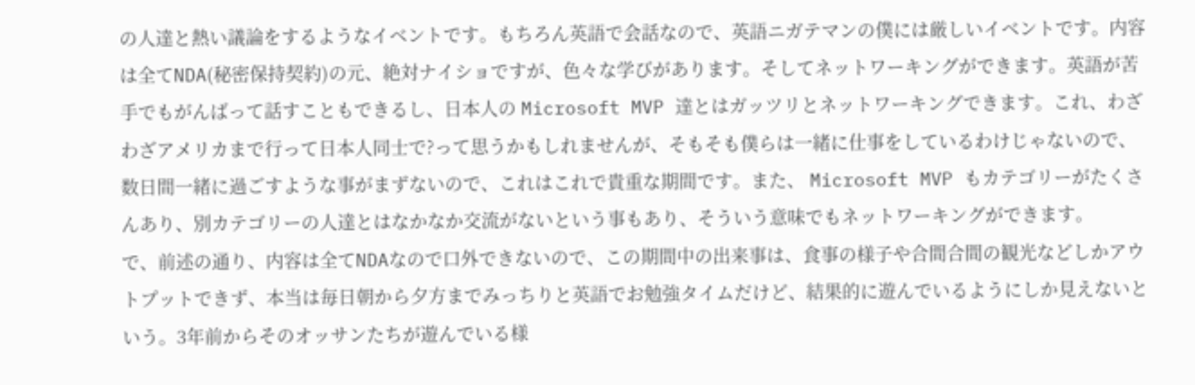の人達と熱い議論をするようなイベントです。もちろん英語で会話なので、英語ニガテマンの僕には厳しいイベントです。内容は全てNDA(秘密保持契約)の元、絶対ナイショですが、色々な学びがあります。そしてネットワーキングができます。英語が苦手でもがんばって話すこともできるし、日本人の Microsoft MVP 達とはガッツリとネットワーキングできます。これ、わざわざアメリカまで行って日本人同士で?って思うかもしれませんが、そもそも僕らは一緒に仕事をしているわけじゃないので、数日間一緒に過ごすような事がまずないので、これはこれで貴重な期間です。また、 Microsoft MVP もカテゴリーがたくさんあり、別カテゴリーの人達とはなかなか交流がないという事もあり、そういう意味でもネットワーキングができます。
で、前述の通り、内容は全てNDAなので口外できないので、この期間中の出来事は、食事の様子や合間合間の観光などしかアウトプットできず、本当は毎日朝から夕方までみっちりと英語でお勉強タイムだけど、結果的に遊んでいるようにしか見えないという。3年前からそのオッサンたちが遊んでいる様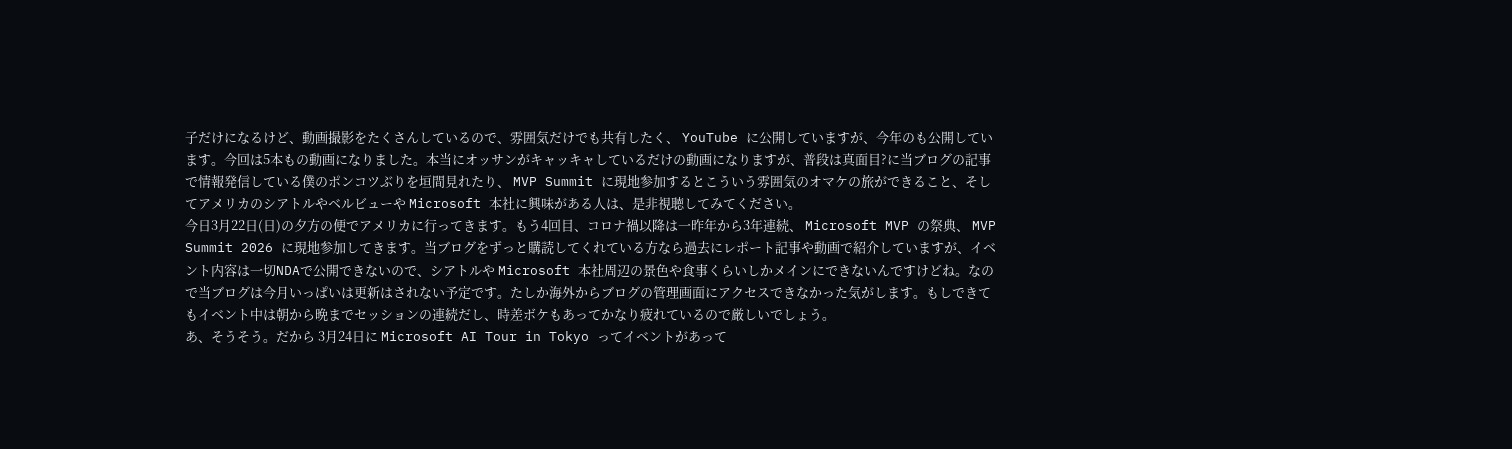子だけになるけど、動画撮影をたくさんしているので、雰囲気だけでも共有したく、 YouTube に公開していますが、今年のも公開しています。今回は5本もの動画になりました。本当にオッサンがキャッキャしているだけの動画になりますが、普段は真面目?に当ブログの記事で情報発信している僕のポンコツぶりを垣間見れたり、 MVP Summit に現地参加するとこういう雰囲気のオマケの旅ができること、そしてアメリカのシアトルやベルビューや Microsoft 本社に興味がある人は、是非視聴してみてください。
今日3月22日(日)の夕方の便でアメリカに行ってきます。もう4回目、コロナ禍以降は一昨年から3年連続、 Microsoft MVP の祭典、 MVP Summit 2026 に現地参加してきます。当ブログをずっと購読してくれている方なら過去にレポート記事や動画で紹介していますが、イベント内容は一切NDAで公開できないので、シアトルや Microsoft 本社周辺の景色や食事くらいしかメインにできないんですけどね。なので当ブログは今月いっぱいは更新はされない予定です。たしか海外からブログの管理画面にアクセスできなかった気がします。もしできてもイベント中は朝から晩までセッションの連続だし、時差ボケもあってかなり疲れているので厳しいでしょう。
あ、そうそう。だから 3月24日に Microsoft AI Tour in Tokyo ってイベントがあって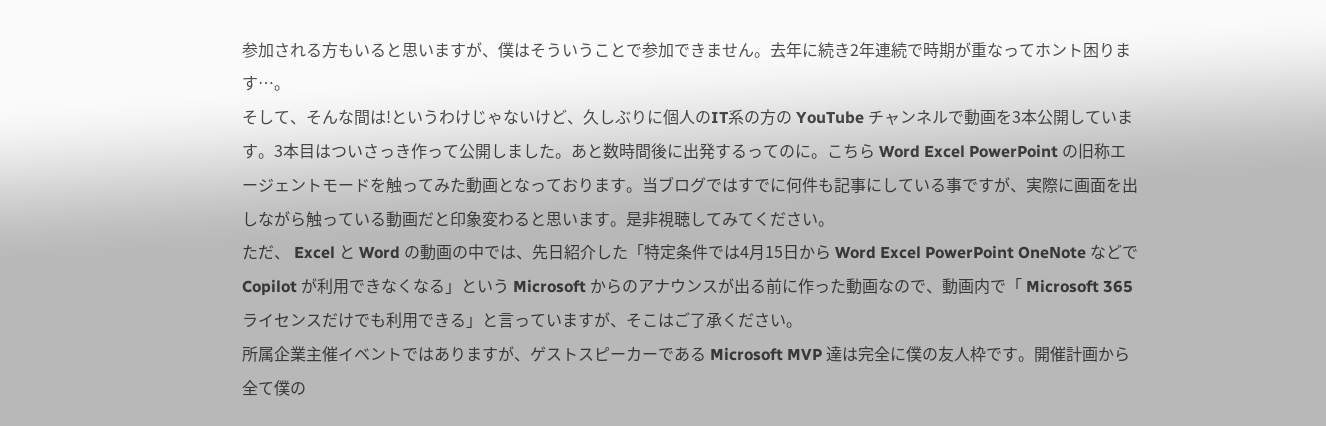参加される方もいると思いますが、僕はそういうことで参加できません。去年に続き2年連続で時期が重なってホント困ります…。
そして、そんな間は!というわけじゃないけど、久しぶりに個人のIT系の方の YouTube チャンネルで動画を3本公開しています。3本目はついさっき作って公開しました。あと数時間後に出発するってのに。こちら Word Excel PowerPoint の旧称エージェントモードを触ってみた動画となっております。当ブログではすでに何件も記事にしている事ですが、実際に画面を出しながら触っている動画だと印象変わると思います。是非視聴してみてください。
ただ、 Excel と Word の動画の中では、先日紹介した「特定条件では4月15日から Word Excel PowerPoint OneNote などで Copilot が利用できなくなる」という Microsoft からのアナウンスが出る前に作った動画なので、動画内で「 Microsoft 365 ライセンスだけでも利用できる」と言っていますが、そこはご了承ください。
所属企業主催イベントではありますが、ゲストスピーカーである Microsoft MVP 達は完全に僕の友人枠です。開催計画から全て僕の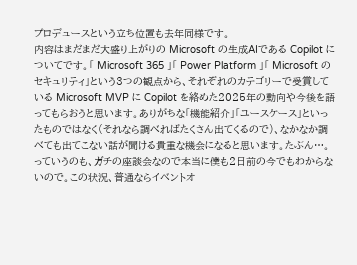プロデュースという立ち位置も去年同様です。
内容はまだまだ大盛り上がりの Microsoft の生成AIである Copilot についてです。「 Microsoft 365 」「 Power Platform 」「 Microsoft のセキュリティ」という3つの観点から、それぞれのカテゴリーで受賞している Microsoft MVP に Copilot を絡めた2025年の動向や今後を語ってもらおうと思います。ありがちな「機能紹介」「ユースケース」といったものではなく(それなら調べればたくさん出てくるので)、なかなか調べても出てこない話が聞ける貴重な機会になると思います。たぶん…。っていうのも、ガチの座談会なので本当に僕も2日前の今でもわからないので。この状況、普通ならイベントオ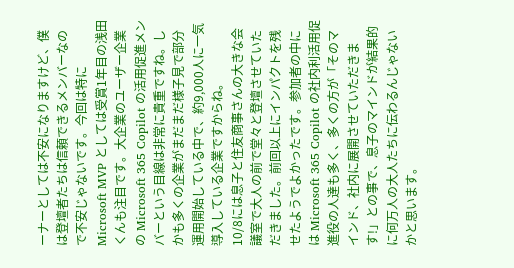ーナーとしては不安になりますけど、僕は登壇者たちは信頼できるメンバーなので不安じゃないです。今回は特に Microsoft MVP としては受賞1年目の浅田くんも注目です。大企業のユーザー企業の Microsoft 365 Copilot の活用促進メンバーという目線は非常に貴重ですね。しかも多くの企業がまだまだ様子見で部分運用開始している中で、約9,000人に一気導入している企業ですからね。
10/8には息子と住友商事さんの大きな会議室で大人の前で堂々と登壇させていただきました。前回以上にインパクトを残せたようでよかったです。参加者の中には Microsoft 365 Copilot の社内利活用促進役の人達も多く、多くの方が「そのマインド、社内に展開させていただきます!」との事で、息子のマインドが結果的に何万人の大人たちに伝わるんじゃないかと思います。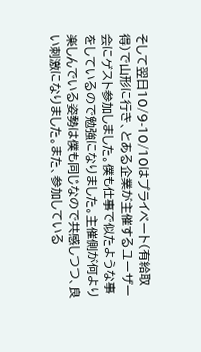そして翌日10/9-10/10はプライベート(有給取得)で山形に行き、とある企業が主催するユーザー会にゲスト参加しました。僕も仕事で似たような事をしているので勉強になりました。主催側が何より楽しんでいる姿勢は僕も同じなので共感しつつ、良い刺激になりました。また、参加している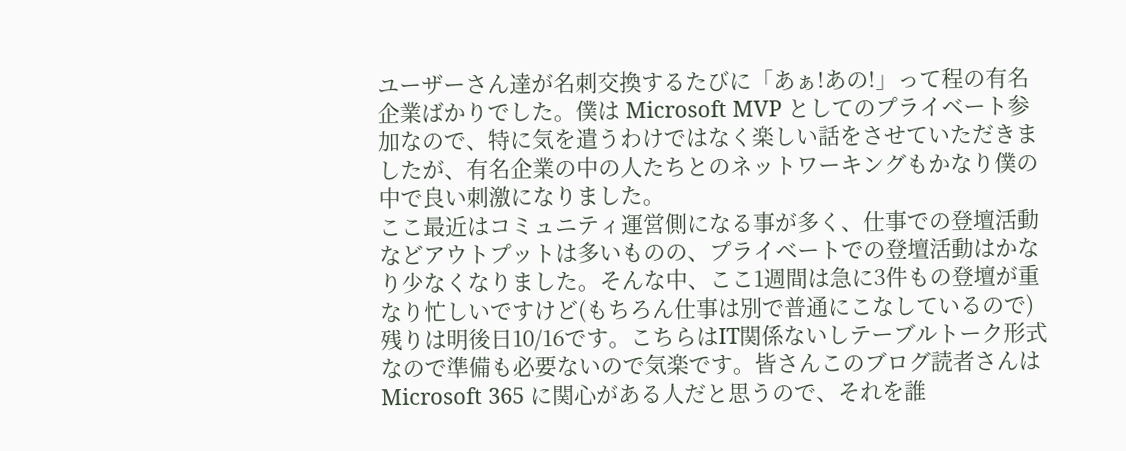ユーザーさん達が名刺交換するたびに「あぁ!あの!」って程の有名企業ばかりでした。僕は Microsoft MVP としてのプライベート参加なので、特に気を遣うわけではなく楽しい話をさせていただきましたが、有名企業の中の人たちとのネットワーキングもかなり僕の中で良い刺激になりました。
ここ最近はコミュニティ運営側になる事が多く、仕事での登壇活動などアウトプットは多いものの、プライベートでの登壇活動はかなり少なくなりました。そんな中、ここ1週間は急に3件もの登壇が重なり忙しいですけど(もちろん仕事は別で普通にこなしているので)残りは明後日10/16です。こちらはIT関係ないしテーブルトーク形式なので準備も必要ないので気楽です。皆さんこのブログ読者さんは Microsoft 365 に関心がある人だと思うので、それを誰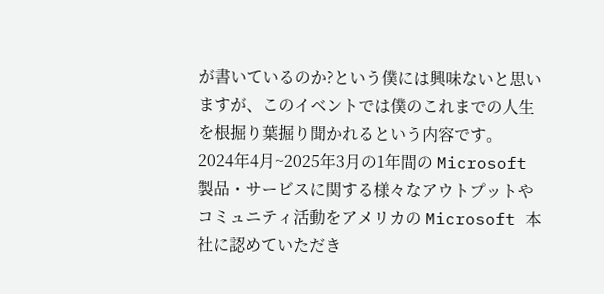が書いているのか?という僕には興味ないと思いますが、このイベントでは僕のこれまでの人生を根掘り葉掘り聞かれるという内容です。
2024年4月~2025年3月の1年間の Microsoft 製品・サービスに関する様々なアウトプットやコミュニティ活動をアメリカの Microsoft 本社に認めていただき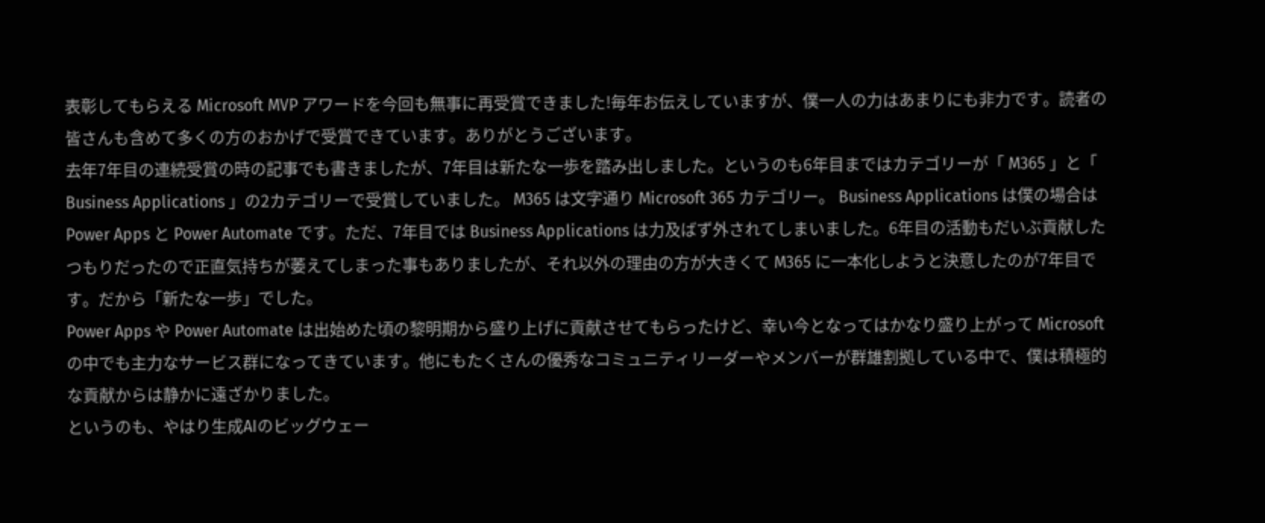表彰してもらえる Microsoft MVP アワードを今回も無事に再受賞できました!毎年お伝えしていますが、僕一人の力はあまりにも非力です。読者の皆さんも含めて多くの方のおかげで受賞できています。ありがとうございます。
去年7年目の連続受賞の時の記事でも書きましたが、7年目は新たな一歩を踏み出しました。というのも6年目まではカテゴリーが「 M365 」と「 Business Applications 」の2カテゴリーで受賞していました。 M365 は文字通り Microsoft 365 カテゴリー。 Business Applications は僕の場合は Power Apps と Power Automate です。ただ、7年目では Business Applications は力及ばず外されてしまいました。6年目の活動もだいぶ貢献したつもりだったので正直気持ちが萎えてしまった事もありましたが、それ以外の理由の方が大きくて M365 に一本化しようと決意したのが7年目です。だから「新たな一歩」でした。
Power Apps や Power Automate は出始めた頃の黎明期から盛り上げに貢献させてもらったけど、幸い今となってはかなり盛り上がって Microsoft の中でも主力なサービス群になってきています。他にもたくさんの優秀なコミュニティリーダーやメンバーが群雄割拠している中で、僕は積極的な貢献からは静かに遠ざかりました。
というのも、やはり生成AIのビッグウェー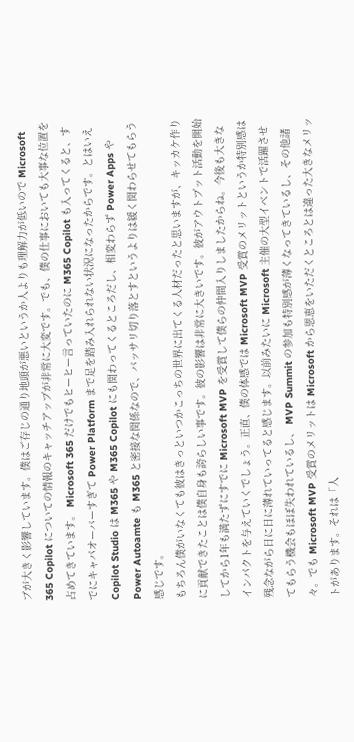ブが大きく影響しています。僕はご存じの通り地頭が悪いというか人よりも理解力が低いので Microsoft 365 Copilot についての情報のキャッチアップが非常に大変です。でも、僕の仕事においても大事な位置を占めてきています。 Microsoft 365 だけでもヒーヒー言っていたのに M365 Copilot も入ってくると、すでにキャパオーバーすぎて Power Platform まで足を踏み入れられない状況になったからです。とはいえ Copilot Studio は M365 や M365 Copilot にも関わってくるところだし、相変わらず Power Apps や Power Autoamte も M365 と密接な関係なので、バッサリ切り落とすというよりは緩く関わらせてもらう感じです。
もちろん僕がいなくても彼はきっといつかこっちの世界に出てくる人材だったと思いますが、キッカケ作りに貢献できたことは僕自身も誇らしい事です。彼の影響は非常に大きいです。彼がアウトプット活動を開始してから1年も満たずにすでに Microsoft MVP を受賞して僕らの仲間入りしましたからね。今後も大きなインパクトを与えていくでしょう。正直、僕の体感では Microsoft MVP 受賞のメリットというか特別感は残念ながら日に日に薄れていってると感じます。以前みたいに Microsoft 主催の大型イベントで活躍させてもらう機会もほぼ失われているし、 MVP Summit の参加も特別感が薄くなってきているし、その他諸々。でも Microsoft MVP 受賞のメリットは Microsoft から恩恵をいただくところとは違った大きなメリットがあります。それは「人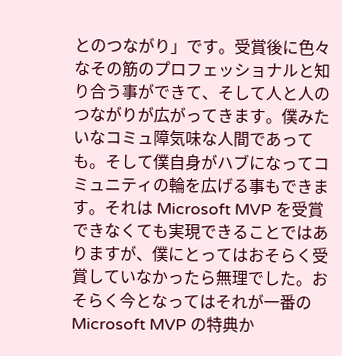とのつながり」です。受賞後に色々なその筋のプロフェッショナルと知り合う事ができて、そして人と人のつながりが広がってきます。僕みたいなコミュ障気味な人間であっても。そして僕自身がハブになってコミュニティの輪を広げる事もできます。それは Microsoft MVP を受賞できなくても実現できることではありますが、僕にとってはおそらく受賞していなかったら無理でした。おそらく今となってはそれが一番の Microsoft MVP の特典か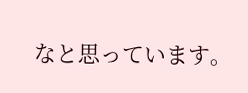なと思っています。